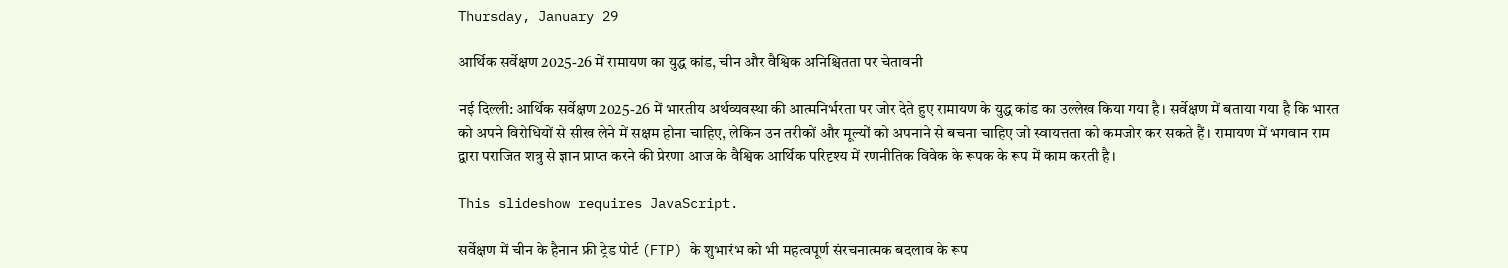Thursday, January 29

आर्थिक सर्वेक्षण 2025-26 में रामायण का युद्ध कांड, चीन और वैश्विक अनिश्चितता पर चेतावनी

नई दिल्ली: आर्थिक सर्वेक्षण 2025-26 में भारतीय अर्थव्यवस्था की आत्मनिर्भरता पर जोर देते हुए रामायण के युद्ध कांड का उल्लेख किया गया है। सर्वेक्षण में बताया गया है कि भारत को अपने विरोधियों से सीख लेने में सक्षम होना चाहिए, लेकिन उन तरीकों और मूल्यों को अपनाने से बचना चाहिए जो स्वायत्तता को कमजोर कर सकते हैं। रामायण में भगवान राम द्वारा पराजित शत्रु से ज्ञान प्राप्त करने की प्रेरणा आज के वैश्विक आर्थिक परिदृश्य में रणनीतिक विवेक के रूपक के रूप में काम करती है।

This slideshow requires JavaScript.

सर्वेक्षण में चीन के हैनान फ्री ट्रेड पोर्ट (FTP) के शुभारंभ को भी महत्वपूर्ण संरचनात्मक बदलाव के रूप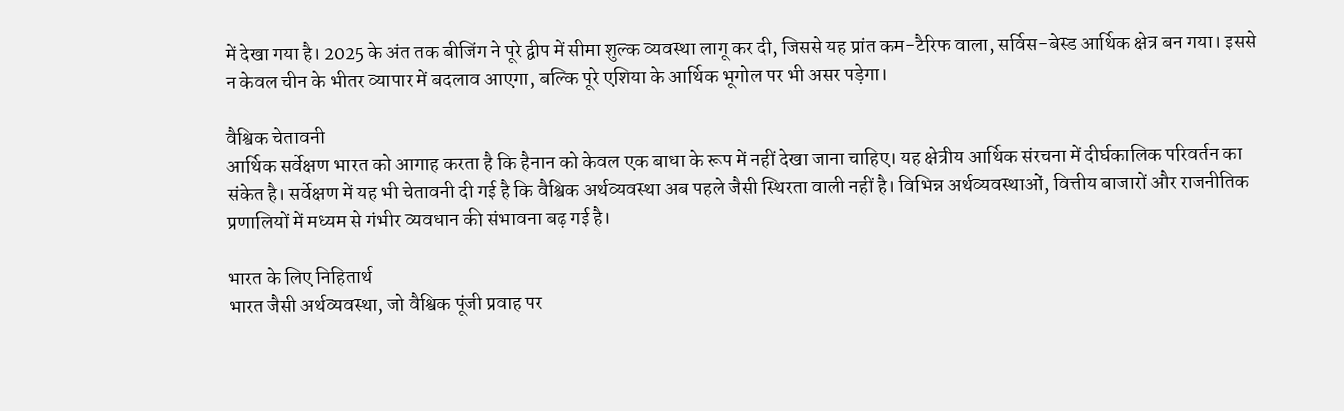में देखा गया है। 2025 के अंत तक बीजिंग ने पूरे द्वीप में सीमा शुल्क व्यवस्था लागू कर दी, जिससे यह प्रांत कम-टैरिफ वाला, सर्विस-बेस्ड आर्थिक क्षेत्र बन गया। इससे न केवल चीन के भीतर व्यापार में बदलाव आएगा, बल्कि पूरे एशिया के आर्थिक भूगोल पर भी असर पड़ेगा।

वैश्विक चेतावनी
आर्थिक सर्वेक्षण भारत को आगाह करता है कि हैनान को केवल एक बाधा के रूप में नहीं देखा जाना चाहिए। यह क्षेत्रीय आर्थिक संरचना में दीर्घकालिक परिवर्तन का संकेत है। सर्वेक्षण में यह भी चेतावनी दी गई है कि वैश्विक अर्थव्यवस्था अब पहले जैसी स्थिरता वाली नहीं है। विभिन्न अर्थव्यवस्थाओं, वित्तीय बाजारों और राजनीतिक प्रणालियों में मध्यम से गंभीर व्यवधान की संभावना बढ़ गई है।

भारत के लिए निहितार्थ
भारत जैसी अर्थव्यवस्था, जो वैश्विक पूंजी प्रवाह पर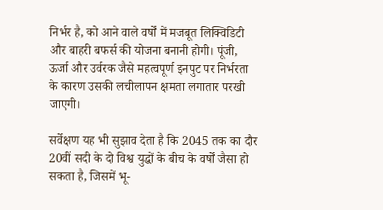निर्भर है, को आने वाले वर्षों में मजबूत लिक्विडिटी और बाहरी बफर्स की योजना बनानी होगी। पूंजी, ऊर्जा और उर्वरक जैसे महत्वपूर्ण इनपुट पर निर्भरता के कारण उसकी लचीलापन क्षमता लगातार परखी जाएगी।

सर्वेक्षण यह भी सुझाव देता है कि 2045 तक का दौर 20वीं सदी के दो विश्व युद्धों के बीच के वर्षों जैसा हो सकता है, जिसमें भू-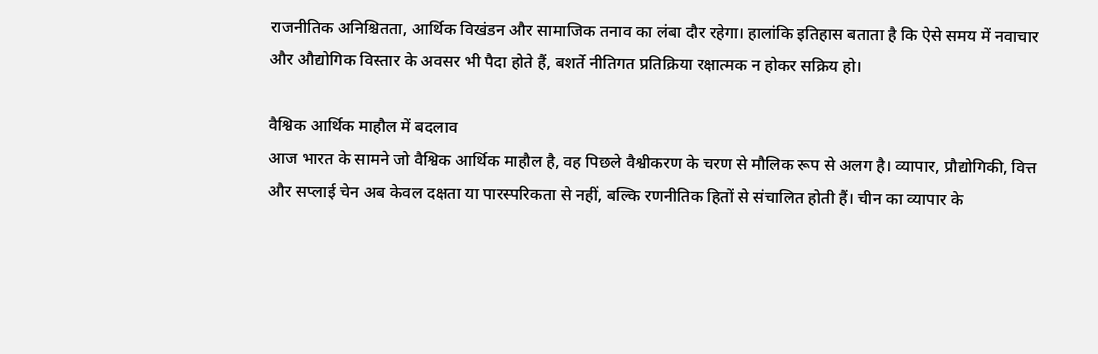राजनीतिक अनिश्चितता, आर्थिक विखंडन और सामाजिक तनाव का लंबा दौर रहेगा। हालांकि इतिहास बताता है कि ऐसे समय में नवाचार और औद्योगिक विस्तार के अवसर भी पैदा होते हैं, बशर्ते नीतिगत प्रतिक्रिया रक्षात्मक न होकर सक्रिय हो।

वैश्विक आर्थिक माहौल में बदलाव
आज भारत के सामने जो वैश्विक आर्थिक माहौल है, वह पिछले वैश्वीकरण के चरण से मौलिक रूप से अलग है। व्यापार, प्रौद्योगिकी, वित्त और सप्लाई चेन अब केवल दक्षता या पारस्परिकता से नहीं, बल्कि रणनीतिक हितों से संचालित होती हैं। चीन का व्यापार के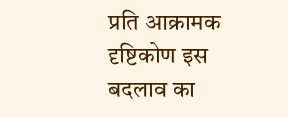प्रति आक्रामक दृष्टिकोण इस बदलाव का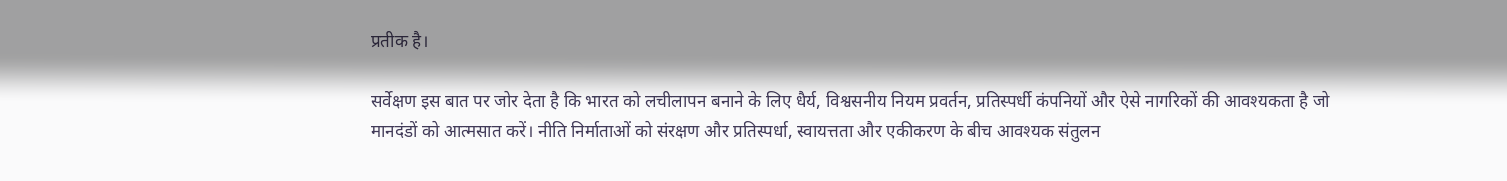प्रतीक है।

सर्वेक्षण इस बात पर जोर देता है कि भारत को लचीलापन बनाने के लिए धैर्य, विश्वसनीय नियम प्रवर्तन, प्रतिस्पर्धी कंपनियों और ऐसे नागरिकों की आवश्यकता है जो मानदंडों को आत्मसात करें। नीति निर्माताओं को संरक्षण और प्रतिस्पर्धा, स्वायत्तता और एकीकरण के बीच आवश्यक संतुलन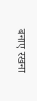बनाए रखना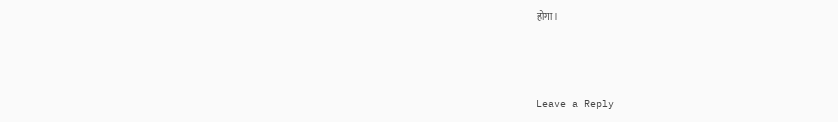होगा।



Leave a Reply